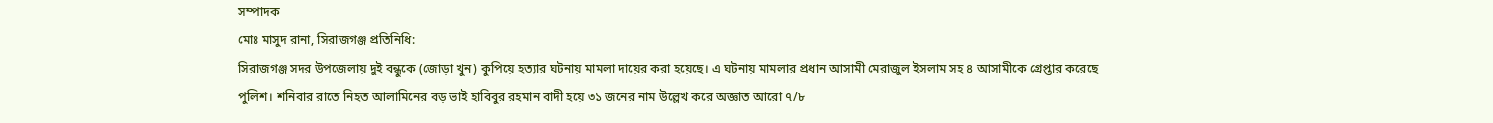সম্পাদক
মোঃ মাসুদ রানা, সিরাজগঞ্জ প্রতিনিধি:
সিরাজগঞ্জ সদর উপজেলায় দুই বন্ধুকে (জোড়া খুন) কুপিয়ে হত্যার ঘটনায় মামলা দায়ের করা হয়েছে। এ ঘটনায় মামলার প্রধান আসামী মেরাজুল ইসলাম সহ ৪ আসামীকে গ্রেপ্তার করেছে পুলিশ। শনিবার রাতে নিহত আলামিনের বড় ভাই হাবিবুর রহমান বাদী হয়ে ৩১ জনের নাম উল্লেখ করে অজ্ঞাত আরো ৭/৮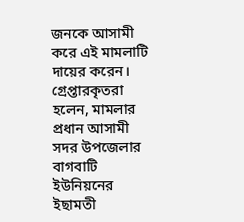জনকে আসামী করে এই মামলাটি দায়ের করেন।
গ্রেপ্তারকৃতরা হলেন, মামলার প্রধান আসামী সদর উপজেলার বাগবাটি ইউনিয়নের ইছামতী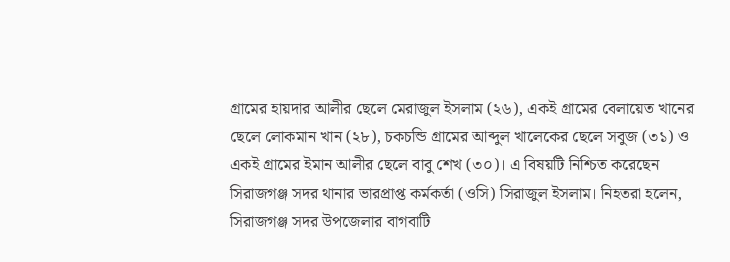গ্রামের হায়দার আলীর ছেলে মেরাজুল ইসলাম (২৬), একই গ্রামের বেলায়েত খানের ছেলে লোকমান খান (২৮), চকচন্ডি গ্রামের আব্দুল খালেকের ছেলে সবুজ (৩১) ও একই গ্রামের ইমান আলীর ছেলে বাবু শেখ (৩০)। এ বিষয়টি নিশ্চিত করেছেন সিরাজগঞ্জ সদর থানার ভারপ্রাপ্ত কর্মকর্তা (ওসি) সিরাজুল ইসলাম। নিহতরা হলেন, সিরাজগঞ্জ সদর উপজেলার বাগবাটি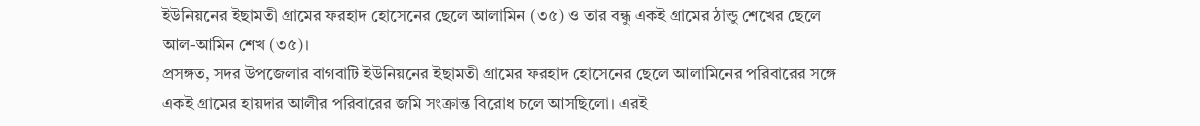ইউনিয়নের ইছামতী গ্রামের ফরহাদ হোসেনের ছেলে আলামিন (৩৫) ও তার বন্ধু একই গ্রামের ঠান্ডু শেখের ছেলে আল-আমিন শেখ (৩৫)।
প্রসঙ্গত, সদর উপজেলার বাগবাটি ইউনিয়নের ইছামতী গ্রামের ফরহাদ হোসেনের ছেলে আলামিনের পরিবারের সঙ্গে একই গ্রামের হায়দার আলীর পরিবারের জমি সংক্রান্ত বিরোধ চলে আসছিলো। এরই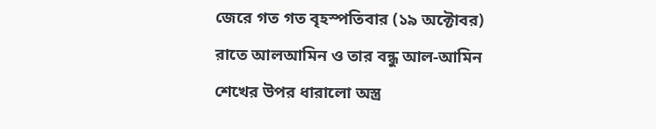জেরে গত গত বৃহস্পতিবার (১৯ অক্টোবর) রাতে আলআমিন ও তার বন্ধু আল-আমিন শেখের উপর ধারালো অস্ত্র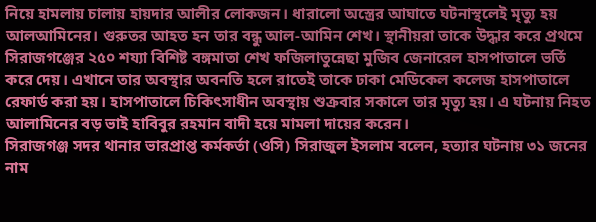নিয়ে হামলায় চালায় হায়দার আলীর লোকজন। ধারালো অস্ত্রের আঘাতে ঘটনাস্থলেই মৃত্যু হয় আলআমিনের। গুরুতর আহত হন তার বন্ধু আল-আমিন শেখ। স্থানীয়রা তাকে উদ্ধার করে প্রথমে সিরাজগঞ্জের ২৫০ শয্যা বিশিষ্ট বঙ্গমাতা শেখ ফজিলাতুন্নেছা মুজিব জেনারেল হাসপাতালে ভর্তি করে দেয়। এখানে তার অবস্থার অবনতি হলে রাতেই তাকে ঢাকা মেডিকেল কলেজ হাসপাতালে রেফার্ড করা হয়। হাসপাতালে চিকিৎসাধীন অবস্থায় শুক্রবার সকালে তার মৃত্যু হয়। এ ঘটনায় নিহত আলামিনের বড় ভাই হাবিবুর রহমান বাদী হয়ে মামলা দায়ের করেন।
সিরাজগঞ্জ সদর থানার ভারপ্রাপ্ত কর্মকর্তা (ওসি) সিরাজুল ইসলাম বলেন, হত্যার ঘটনায় ৩১ জনের নাম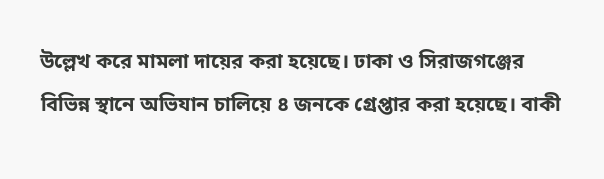উল্লেখ করে মামলা দায়ের করা হয়েছে। ঢাকা ও সিরাজগঞ্জের বিভিন্ন স্থানে অভিযান চালিয়ে ৪ জনকে গ্রেপ্তার করা হয়েছে। বাকী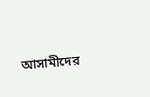আসামীদের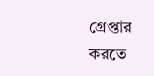গ্রেপ্তার করতে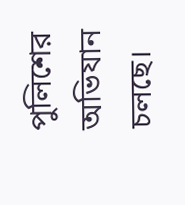পুলিশের অভিযান চলছে।